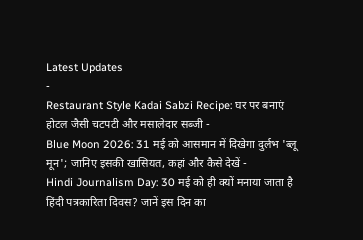Latest Updates
-
Restaurant Style Kadai Sabzi Recipe: घर पर बनाएं होटल जैसी चटपटी और मसालेदार सब्जी -
Blue Moon 2026: 31 मई को आसमान में दिखेगा दुर्लभ 'ब्लू मून'; जानिए इसकी खासियत, कहां और कैसे देखें -
Hindi Journalism Day: 30 मई को ही क्यों मनाया जाता है हिंदी पत्रकारिता दिवस? जानें इस दिन का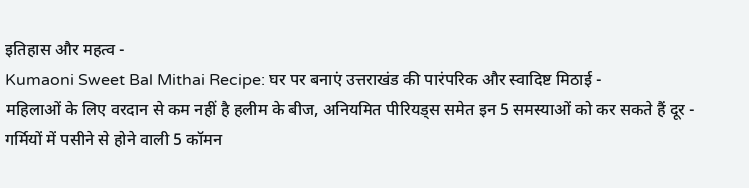इतिहास और महत्व -
Kumaoni Sweet Bal Mithai Recipe: घर पर बनाएं उत्तराखंड की पारंपरिक और स्वादिष्ट मिठाई -
महिलाओं के लिए वरदान से कम नहीं है हलीम के बीज, अनियमित पीरियड्स समेत इन 5 समस्याओं को कर सकते हैं दूर -
गर्मियों में पसीने से होने वाली 5 कॉमन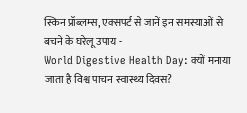स्किन प्रॉब्लम्स, एक्सपर्ट से जानें इन समस्याओं से बचने के घरेलू उपाय -
World Digestive Health Day: क्यों मनाया जाता है विश्व पाचन स्वास्थ्य दिवस?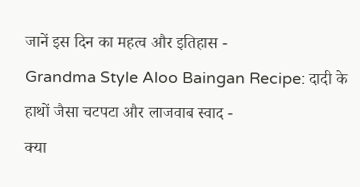जानें इस दिन का महत्व और इतिहास -
Grandma Style Aloo Baingan Recipe: दादी के हाथों जैसा चटपटा और लाजवाब स्वाद -
क्या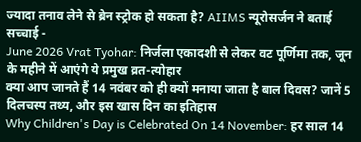ज्यादा तनाव लेने से ब्रेन स्ट्रोक हो सकता है? AIIMS न्यूरोसर्जन ने बताई सच्चाई -
June 2026 Vrat Tyohar: निर्जला एकादशी से लेकर वट पूर्णिमा तक, जून के महीने में आएंगे ये प्रमुख व्रत-त्योहार
क्या आप जानते हैं 14 नवंबर को ही क्यों मनाया जाता है बाल दिवस? जानें 5 दिलचस्प तथ्य, और इस खास दिन का इतिहास
Why Children's Day is Celebrated On 14 November: हर साल 14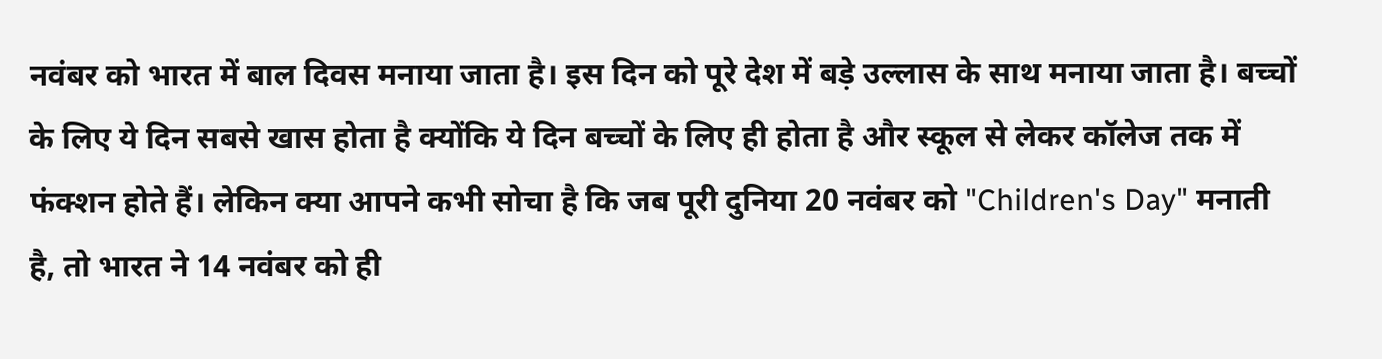नवंबर को भारत में बाल दिवस मनाया जाता है। इस दिन को पूरे देश में बड़े उल्लास के साथ मनाया जाता है। बच्चों के लिए ये दिन सबसे खास होता है क्योंकि ये दिन बच्चों के लिए ही होता है और स्कूल से लेकर कॉलेज तक में फंक्शन होते हैं। लेकिन क्या आपने कभी सोचा है कि जब पूरी दुनिया 20 नवंबर को "Children's Day" मनाती है, तो भारत ने 14 नवंबर को ही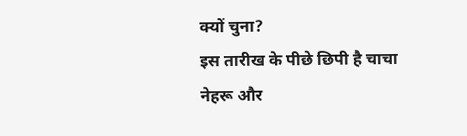क्यों चुना?
इस तारीख के पीछे छिपी है चाचा नेहरू और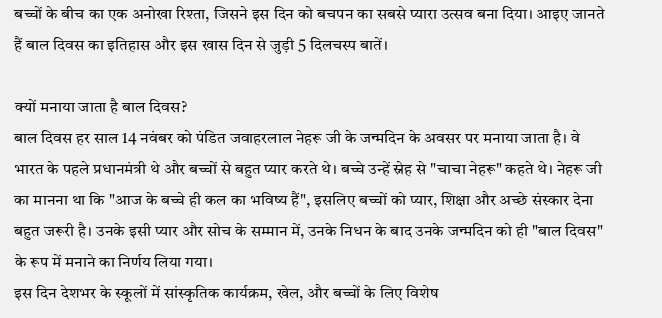बच्चों के बीच का एक अनोखा रिश्ता, जिसने इस दिन को बचपन का सबसे प्यारा उत्सव बना दिया। आइए जानते हैं बाल दिवस का इतिहास और इस खास दिन से जुड़ी 5 दिलचस्प बातें।

क्यों मनाया जाता है बाल दिवस?
बाल दिवस हर साल 14 नवंबर को पंडित जवाहरलाल नेहरू जी के जन्मदिन के अवसर पर मनाया जाता है। वे भारत के पहले प्रधानमंत्री थे और बच्चों से बहुत प्यार करते थे। बच्चे उन्हें स्नेह से "चाचा नेहरू" कहते थे। नेहरू जी का मानना था कि "आज के बच्चे ही कल का भविष्य हैं", इसलिए बच्चों को प्यार, शिक्षा और अच्छे संस्कार देना बहुत जरूरी है। उनके इसी प्यार और सोच के सम्मान में, उनके निधन के बाद उनके जन्मदिन को ही "बाल दिवस" के रूप में मनाने का निर्णय लिया गया।
इस दिन देशभर के स्कूलों में सांस्कृतिक कार्यक्रम, खेल, और बच्चों के लिए विशेष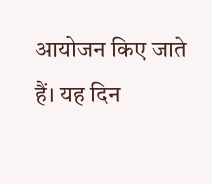आयोजन किए जाते हैं। यह दिन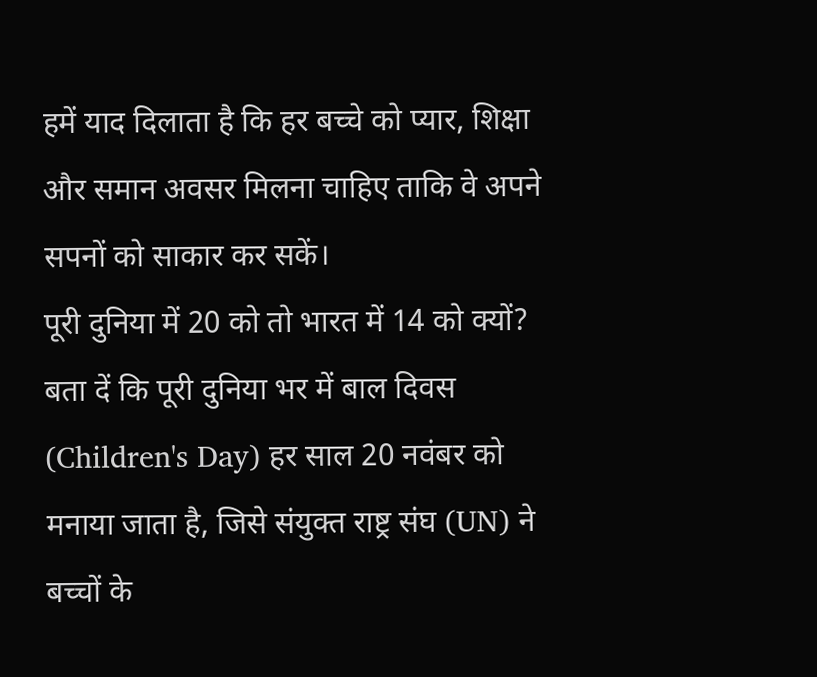हमें याद दिलाता है कि हर बच्चे को प्यार, शिक्षा और समान अवसर मिलना चाहिए ताकि वे अपने सपनों को साकार कर सकें।
पूरी दुनिया में 20 को तो भारत में 14 को क्यों?
बता दें कि पूरी दुनिया भर में बाल दिवस (Children's Day) हर साल 20 नवंबर को मनाया जाता है, जिसे संयुक्त राष्ट्र संघ (UN) ने बच्चों के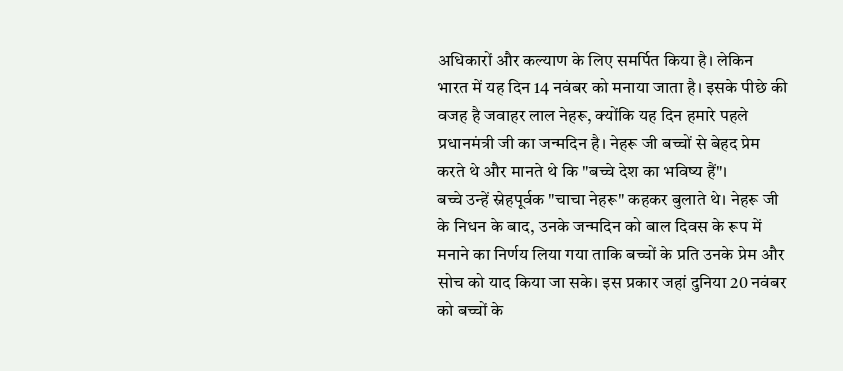अधिकारों और कल्याण के लिए समर्पित किया है। लेकिन भारत में यह दिन 14 नवंबर को मनाया जाता है। इसके पीछे की वजह है जवाहर लाल नेहरू, क्योंकि यह दिन हमारे पहले प्रधानमंत्री जी का जन्मदिन है। नेहरू जी बच्चों से बेहद प्रेम करते थे और मानते थे कि "बच्चे देश का भविष्य हैं"।
बच्चे उन्हें स्नेहपूर्वक "चाचा नेहरू" कहकर बुलाते थे। नेहरू जी के निधन के बाद, उनके जन्मदिन को बाल दिवस के रूप में मनाने का निर्णय लिया गया ताकि बच्चों के प्रति उनके प्रेम और सोच को याद किया जा सके। इस प्रकार जहां दुनिया 20 नवंबर को बच्चों के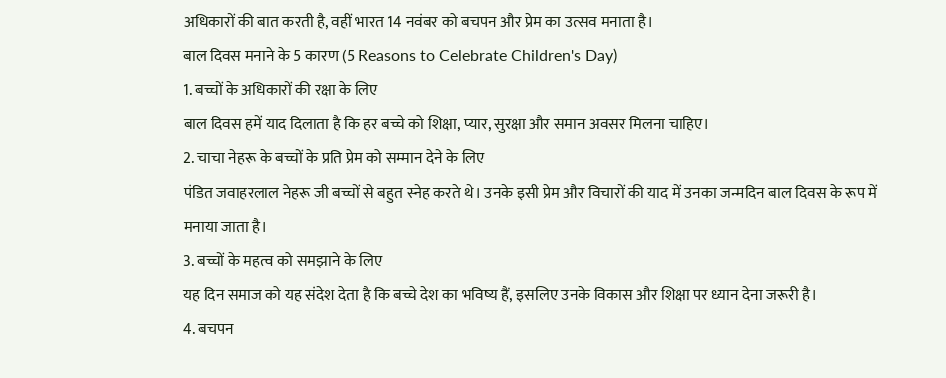अधिकारों की बात करती है, वहीं भारत 14 नवंबर को बचपन और प्रेम का उत्सव मनाता है।
बाल दिवस मनाने के 5 कारण (5 Reasons to Celebrate Children's Day)
1. बच्चों के अधिकारों की रक्षा के लिए
बाल दिवस हमें याद दिलाता है कि हर बच्चे को शिक्षा, प्यार, सुरक्षा और समान अवसर मिलना चाहिए।
2. चाचा नेहरू के बच्चों के प्रति प्रेम को सम्मान देने के लिए
पंडित जवाहरलाल नेहरू जी बच्चों से बहुत स्नेह करते थे। उनके इसी प्रेम और विचारों की याद में उनका जन्मदिन बाल दिवस के रूप में मनाया जाता है।
3. बच्चों के महत्व को समझाने के लिए
यह दिन समाज को यह संदेश देता है कि बच्चे देश का भविष्य हैं, इसलिए उनके विकास और शिक्षा पर ध्यान देना जरूरी है।
4. बचपन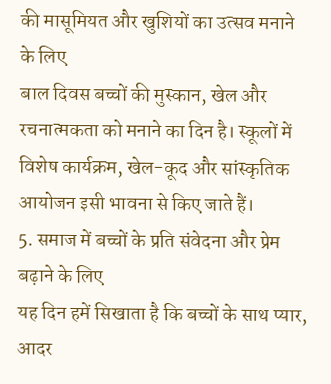की मासूमियत और खुशियों का उत्सव मनाने के लिए
बाल दिवस बच्चों की मुस्कान, खेल और रचनात्मकता को मनाने का दिन है। स्कूलों में विशेष कार्यक्रम, खेल-कूद और सांस्कृतिक आयोजन इसी भावना से किए जाते हैं।
5. समाज में बच्चों के प्रति संवेदना और प्रेम बढ़ाने के लिए
यह दिन हमें सिखाता है कि बच्चों के साथ प्यार, आदर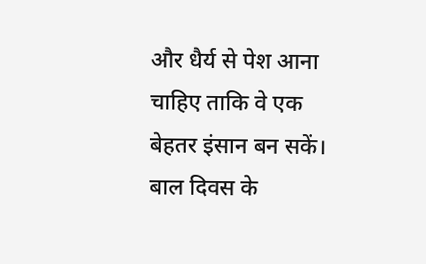और धैर्य से पेश आना चाहिए ताकि वे एक बेहतर इंसान बन सकें।
बाल दिवस के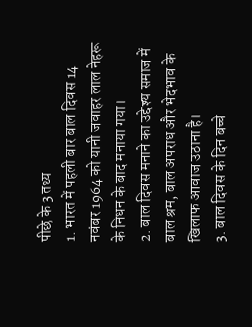पीछे के 3 तथ्य
1. भारत में पहली बार बाल दिवस 14 नवंबर 1964 को यानी जवाहर लाल नेहरू के निधन के बाद मनाया गया।
2. बाल दिवस मनाने का उद्देश्य समाज में बाल श्रम, बाल अपराध और भेदभाव के खिलाफ आवाज उठाना है।
3. बाल दिवस के दिन बच्चे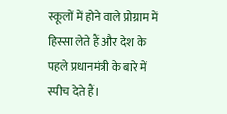स्कूलों में होने वाले प्रोग्राम में हिस्सा लेते हैं और देश के पहले प्रधानमंत्री के बारे में स्पीच देते हैं।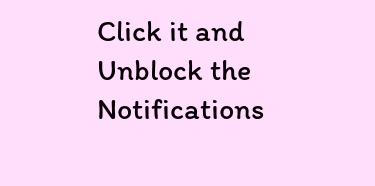Click it and Unblock the Notifications